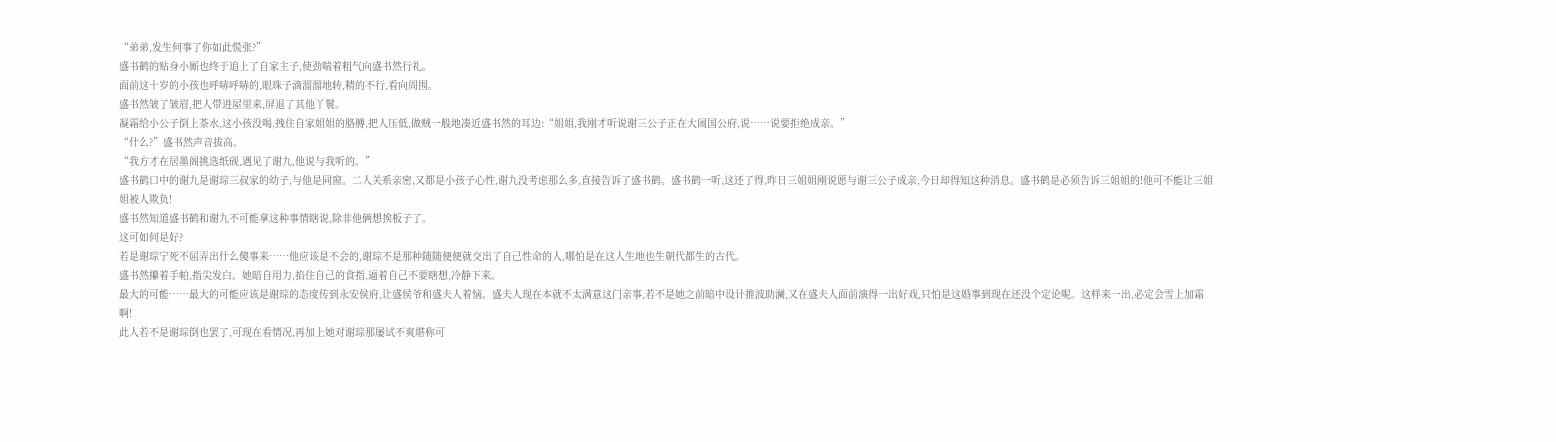“弟弟,发生何事了你如此慌张?”
盛书鹤的贴身小厮也终于追上了自家主子,使劲喘着粗气向盛书然行礼。
面前这十岁的小孩也呼哧呼哧的,眼珠子滴溜溜地转,精的不行,看向周围。
盛书然皱了皱眉,把人带进屋里来,屏退了其他丫鬟。
凝霜给小公子倒上茶水,这小孩没喝,拽住自家姐姐的胳膊,把人压低,做贼一般地凑近盛书然的耳边:“姐姐,我刚才听说谢三公子正在大闹国公府,说……说要拒绝成亲。”
“什么?”盛书然声音拔高。
“我方才在居墨阁挑选纸砚,遇见了谢九,他说与我听的。”
盛书鹤口中的谢九是谢琮三叔家的幼子,与他是同窗。二人关系亲密,又都是小孩子心性,谢九没考虑那么多,直接告诉了盛书鹤。盛书鹤一听,这还了得,昨日三姐姐刚说愿与谢三公子成亲,今日却得知这种消息。盛书鹤是必须告诉三姐姐的!他可不能让三姐姐被人欺负!
盛书然知道盛书鹤和谢九不可能拿这种事情瞎说,除非他俩想挨板子了。
这可如何是好?
若是谢琮宁死不屈弄出什么傻事来……他应该是不会的,谢琮不是那种随随便便就交出了自己性命的人,哪怕是在这人生地也生朝代都生的古代。
盛书然攥着手帕,指尖发白。她暗自用力,掐住自己的食指,逼着自己不要瞎想,冷静下来。
最大的可能……最大的可能应该是谢琮的态度传到永安侯府,让盛侯爷和盛夫人着恼。盛夫人现在本就不太满意这门亲事,若不是她之前暗中设计推波助澜,又在盛夫人面前演得一出好戏,只怕是这婚事到现在还没个定论呢。这样来一出,必定会雪上加霜啊!
此人若不是谢琮倒也罢了,可现在看情况,再加上她对谢琮那屡试不爽堪称可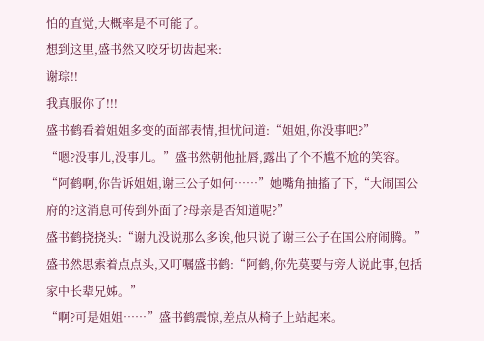怕的直觉,大概率是不可能了。
想到这里,盛书然又咬牙切齿起来:
谢琮!!
我真服你了!!!
盛书鹤看着姐姐多变的面部表情,担忧问道:“姐姐,你没事吧?”
“嗯?没事儿,没事儿。”盛书然朝他扯唇,露出了个不尴不尬的笑容。
“阿鹤啊,你告诉姐姐,谢三公子如何……”她嘴角抽搐了下,“大闹国公府的?这消息可传到外面了?母亲是否知道呢?”
盛书鹤挠挠头:“谢九没说那么多诶,他只说了谢三公子在国公府闹腾。”
盛书然思索着点点头,又叮嘱盛书鹤:“阿鹤,你先莫要与旁人说此事,包括家中长辈兄姊。”
“啊?可是姐姐……”盛书鹤震惊,差点从椅子上站起来。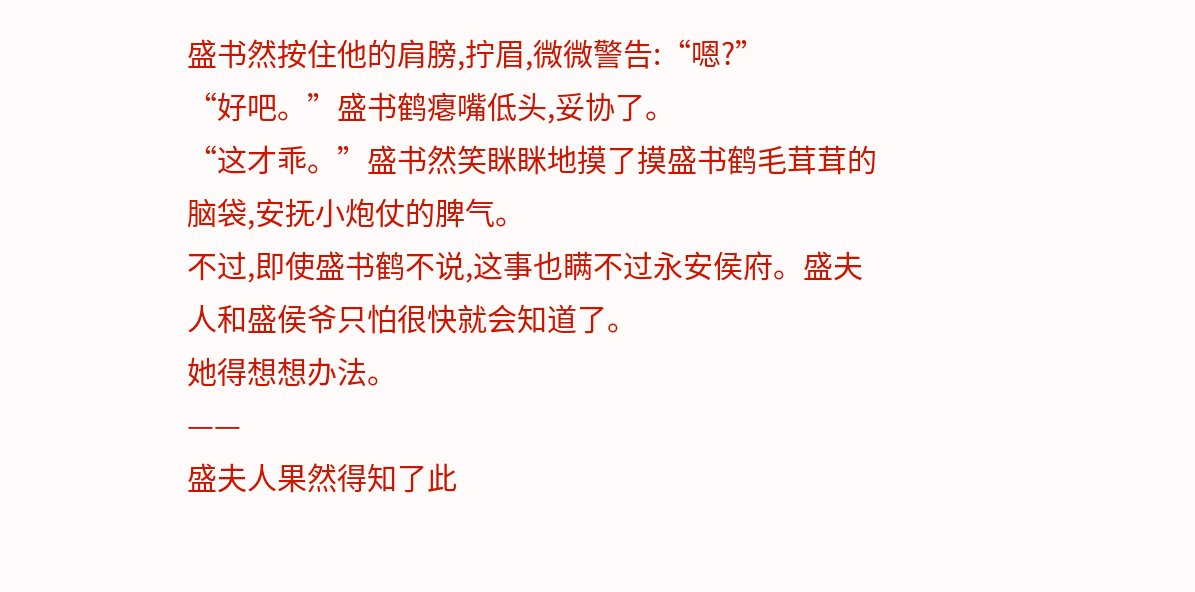盛书然按住他的肩膀,拧眉,微微警告:“嗯?”
“好吧。”盛书鹤瘪嘴低头,妥协了。
“这才乖。”盛书然笑眯眯地摸了摸盛书鹤毛茸茸的脑袋,安抚小炮仗的脾气。
不过,即使盛书鹤不说,这事也瞒不过永安侯府。盛夫人和盛侯爷只怕很快就会知道了。
她得想想办法。
——
盛夫人果然得知了此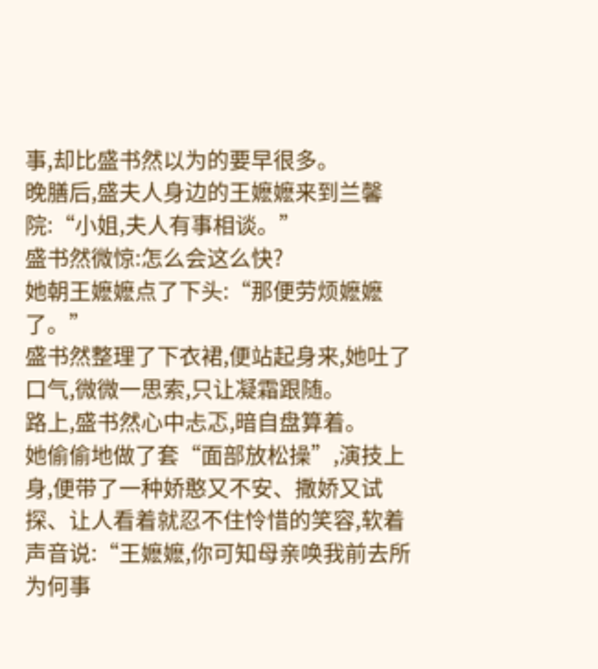事,却比盛书然以为的要早很多。
晚膳后,盛夫人身边的王嬷嬷来到兰馨院:“小姐,夫人有事相谈。”
盛书然微惊:怎么会这么快?
她朝王嬷嬷点了下头:“那便劳烦嬷嬷了。”
盛书然整理了下衣裙,便站起身来,她吐了口气,微微一思索,只让凝霜跟随。
路上,盛书然心中忐忑,暗自盘算着。
她偷偷地做了套“面部放松操”,演技上身,便带了一种娇憨又不安、撒娇又试探、让人看着就忍不住怜惜的笑容,软着声音说:“王嬷嬷,你可知母亲唤我前去所为何事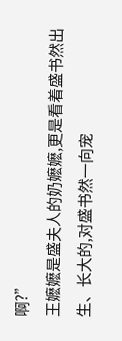啊?”
王嬷嬷是盛夫人的奶嬷嬷,更是看着盛书然出生、长大的,对盛书然一向宠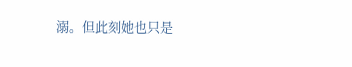溺。但此刻她也只是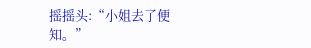摇摇头:“小姐去了便知。”